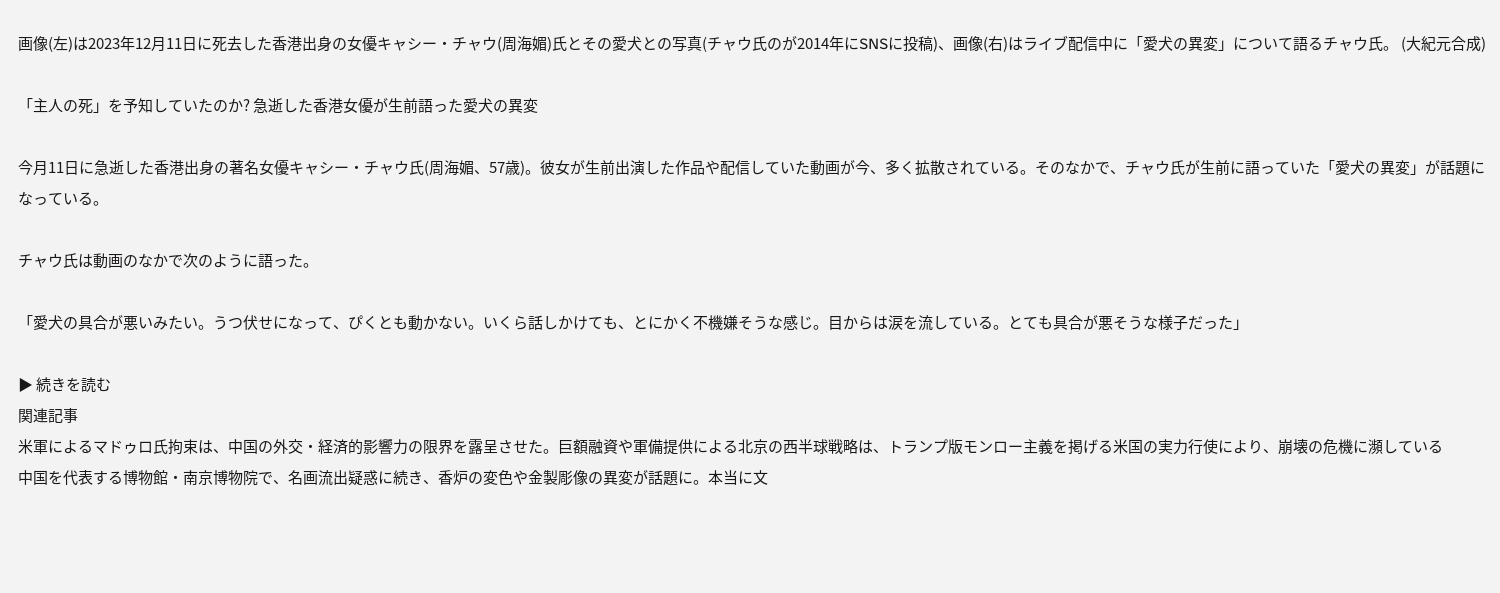画像(左)は2023年12月11日に死去した香港出身の女優キャシー・チャウ(周海媚)氏とその愛犬との写真(チャウ氏のが2014年にSNSに投稿)、画像(右)はライブ配信中に「愛犬の異変」について語るチャウ氏。 (大紀元合成)

「主人の死」を予知していたのか? 急逝した香港女優が生前語った愛犬の異変

今月11日に急逝した香港出身の著名女優キャシー・チャウ氏(周海媚、57歳)。彼女が生前出演した作品や配信していた動画が今、多く拡散されている。そのなかで、チャウ氏が生前に語っていた「愛犬の異変」が話題になっている。

チャウ氏は動画のなかで次のように語った。

「愛犬の具合が悪いみたい。うつ伏せになって、ぴくとも動かない。いくら話しかけても、とにかく不機嫌そうな感じ。目からは涙を流している。とても具合が悪そうな様子だった」

▶ 続きを読む
関連記事
米軍によるマドゥロ氏拘束は、中国の外交・経済的影響力の限界を露呈させた。巨額融資や軍備提供による北京の西半球戦略は、トランプ版モンロー主義を掲げる米国の実力行使により、崩壊の危機に瀕している
中国を代表する博物館・南京博物院で、名画流出疑惑に続き、香炉の変色や金製彫像の異変が話題に。本当に文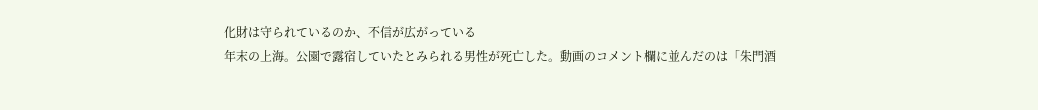化財は守られているのか、不信が広がっている
年末の上海。公園で露宿していたとみられる男性が死亡した。動画のコメント欄に並んだのは「朱門酒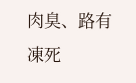肉臭、路有凍死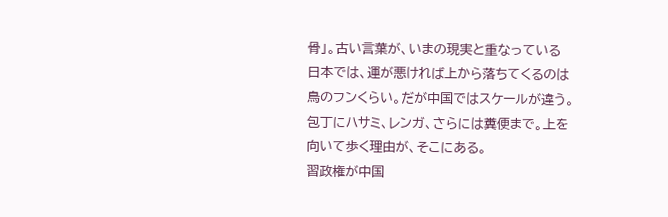骨」。古い言葉が、いまの現実と重なっている
日本では、運が悪ければ上から落ちてくるのは鳥のフンくらい。だが中国ではスケールが違う。包丁にハサミ、レンガ、さらには糞便まで。上を向いて歩く理由が、そこにある。
習政権が中国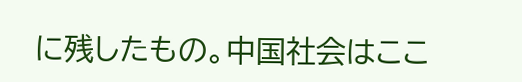に残したもの。中国社会はここ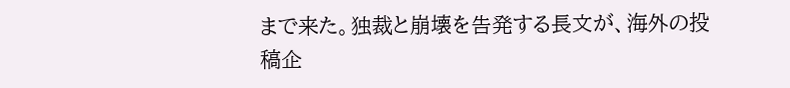まで来た。独裁と崩壊を告発する長文が、海外の投稿企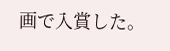画で入賞した。